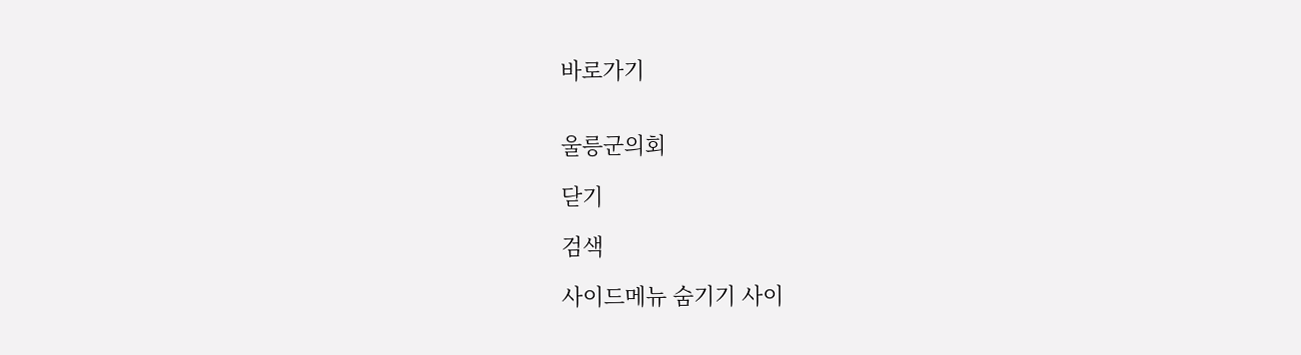바로가기


울릉군의회

닫기

검색

사이드메뉴 숨기기 사이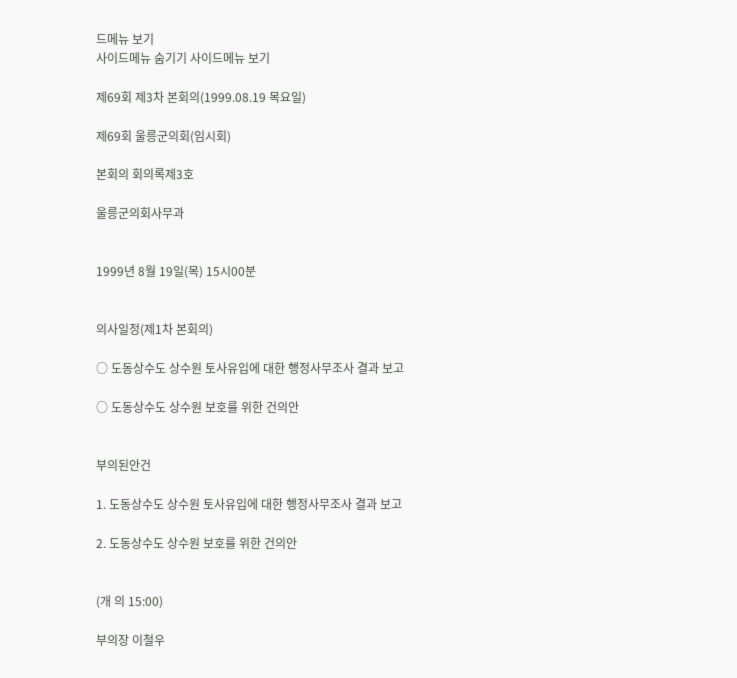드메뉴 보기
사이드메뉴 숨기기 사이드메뉴 보기

제69회 제3차 본회의(1999.08.19 목요일)

제69회 울릉군의회(임시회)

본회의 회의록제3호

울릉군의회사무과


1999년 8월 19일(목) 15시00분


의사일정(제1차 본회의)

○ 도동상수도 상수원 토사유입에 대한 행정사무조사 결과 보고

○ 도동상수도 상수원 보호를 위한 건의안


부의된안건

1. 도동상수도 상수원 토사유입에 대한 행정사무조사 결과 보고

2. 도동상수도 상수원 보호를 위한 건의안


(개 의 15:00)

부의장 이철우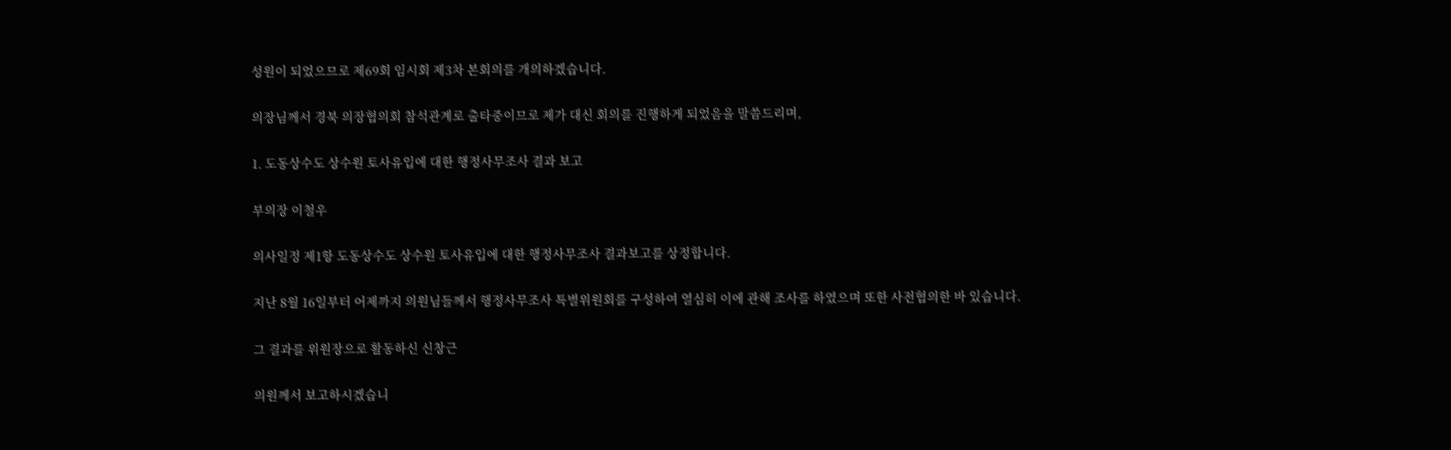성원이 되었으므로 제69회 임시회 제3차 본회의를 개의하겠습니다.

의장님께서 경북 의장협의회 참석관계로 출타중이므로 제가 대신 회의를 진행하게 되었음을 말씀드리며,

1. 도동상수도 상수원 토사유입에 대한 행정사무조사 결과 보고

부의장 이철우

의사일정 제1항 도동상수도 상수원 토사유입에 대한 행정사무조사 결과보고를 상정합니다.

지난 8월 16일부터 어제까지 의원님들께서 행정사무조사 특별위원회를 구성하여 열심히 이에 관해 조사를 하였으며 또한 사전협의한 바 있습니다.

그 결과를 위원장으로 활동하신 신창근

의원께서 보고하시겠습니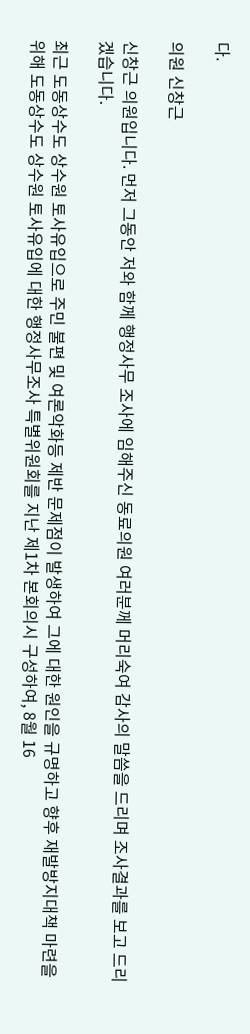다.

의원 신창근

신창근 의원입니다. 먼저 그동안 저와 함께 행정사무 조사에 임해주신 동료의원 여러분께 머리숙여 감사의 말씀을 드리며 조사결과를 보고 드리겠습니다.

최근 도동상수도 상수원 토사유입으로 주민 불편 및 여론악화등 제반 문제점이 발생하여 그에 대한 원인을 규명하고 향후 재발방지대책 마련을 위해 도동상수도 상수원 토사유입에 대한 행정사무조사 특별위원회를 지난 제1차 본회의시 구성하여, 8월 16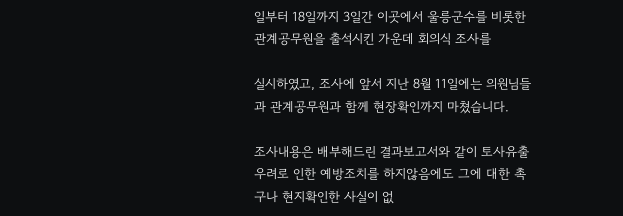일부터 18일까지 3일간 이곳에서 울릉군수를 비롯한 관계공무원을 출석시킨 가운데 회의식 조사를

실시하였고, 조사에 앞서 지난 8월 11일에는 의원님들과 관계공무원과 함께 현장확인까지 마쳤습니다.

조사내용은 배부해드린 결과보고서와 같이 토사유출 우려로 인한 예방조치를 하지않음에도 그에 대한 촉구나 현지확인한 사실이 없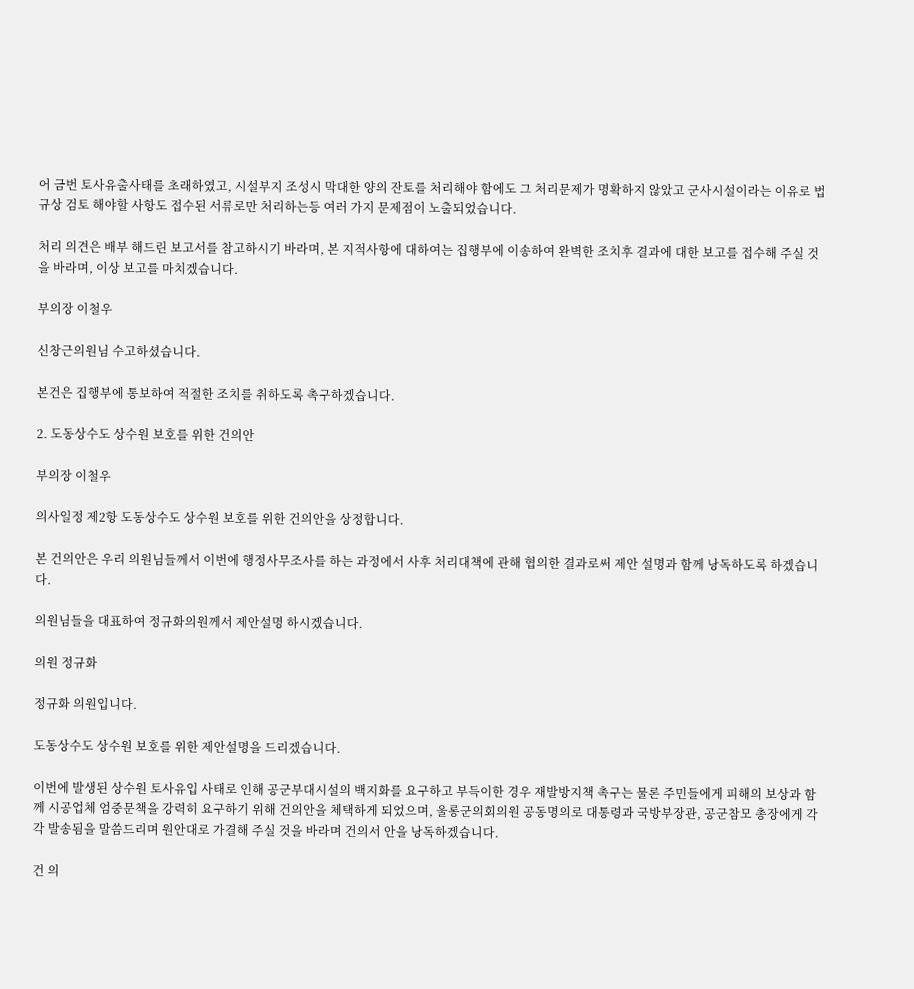어 금번 토사유출사태를 초래하였고, 시설부지 조성시 막대한 양의 잔토를 처리해야 함에도 그 처리문제가 명확하지 않았고 군사시설이라는 이유로 법규상 검토 해야할 사항도 접수된 서류로만 처리하는등 여러 가지 문제점이 노출되었습니다.

처리 의견은 배부 해드린 보고서를 참고하시기 바라며, 본 지적사항에 대하여는 집행부에 이송하여 완벽한 조치후 결과에 대한 보고를 접수해 주실 것을 바라며, 이상 보고를 마치겠습니다.

부의장 이철우

신창근의원님 수고하셨습니다.

본건은 집행부에 통보하여 적절한 조치를 취하도록 촉구하겠습니다.

2. 도동상수도 상수원 보호를 위한 건의안

부의장 이철우

의사일정 제2항 도동상수도 상수원 보호를 위한 건의안을 상정합니다.

본 건의안은 우리 의원님들께서 이번에 행정사무조사를 하는 과정에서 사후 처리대책에 관해 협의한 결과로써 제안 설명과 함께 낭독하도록 하겠습니다.

의원님들을 대표하여 정규화의원께서 제안설명 하시겠습니다.

의원 정규화

정규화 의원입니다.

도동상수도 상수원 보호를 위한 제안설명을 드리겠습니다.

이번에 발생된 상수원 토사유입 사태로 인해 공군부대시설의 백지화를 요구하고 부득이한 경우 재발방지책 촉구는 물론 주민들에게 피해의 보상과 함께 시공업체 엄중문책을 강력히 요구하기 위해 건의안을 체택하게 되었으며, 울롱군의회의원 공동명의로 대통령과 국방부장관, 공군참모 총장에게 각각 발송됨을 말씀드리며 원안대로 가결해 주실 것을 바라며 건의서 안을 낭독하겠습니다.

건 의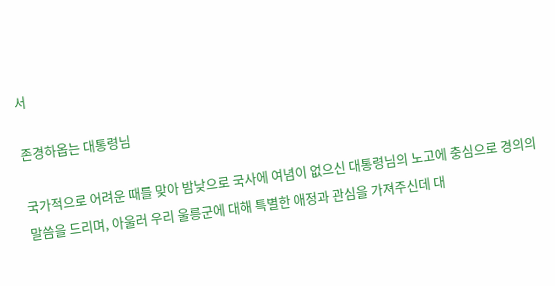서

존경하옵는 대통령님

국가적으로 어려운 때를 맞아 밤낮으로 국사에 여념이 없으신 대통령님의 노고에 충심으로 경의의 말씀을 드리며, 아울러 우리 울릉군에 대해 특별한 애정과 관심을 가져주신데 대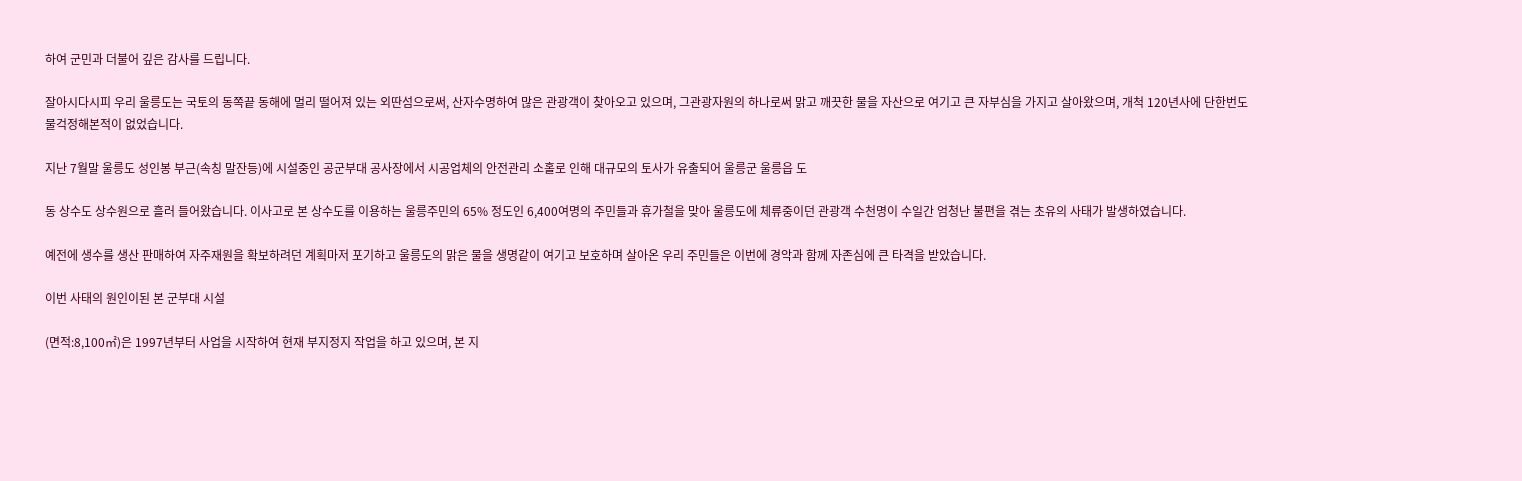하여 군민과 더불어 깊은 감사를 드립니다.

잘아시다시피 우리 울릉도는 국토의 동쪽끝 동해에 멀리 떨어져 있는 외딴섬으로써, 산자수명하여 많은 관광객이 찾아오고 있으며, 그관광자원의 하나로써 맑고 깨끗한 물을 자산으로 여기고 큰 자부심을 가지고 살아왔으며, 개척 120년사에 단한번도 물걱정해본적이 없었습니다.

지난 7월말 울릉도 성인봉 부근(속칭 말잔등)에 시설중인 공군부대 공사장에서 시공업체의 안전관리 소홀로 인해 대규모의 토사가 유출되어 울릉군 울릉읍 도

동 상수도 상수원으로 흘러 들어왔습니다. 이사고로 본 상수도를 이용하는 울릉주민의 65% 정도인 6,400여명의 주민들과 휴가철을 맞아 울릉도에 체류중이던 관광객 수천명이 수일간 엄청난 불편을 겪는 초유의 사태가 발생하였습니다.

예전에 생수를 생산 판매하여 자주재원을 확보하려던 계획마저 포기하고 울릉도의 맑은 물을 생명같이 여기고 보호하며 살아온 우리 주민들은 이번에 경악과 함께 자존심에 큰 타격을 받았습니다.

이번 사태의 원인이된 본 군부대 시설

(면적:8,100㎡)은 1997년부터 사업을 시작하여 현재 부지정지 작업을 하고 있으며, 본 지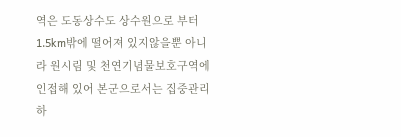역은 도동상수도 상수원으로 부터 1.5km밖에 떨어져 있지않을뿐 아니라 원시림 및 천연기념물보호구역에 인접해 있어 본군으로서는 집중관리하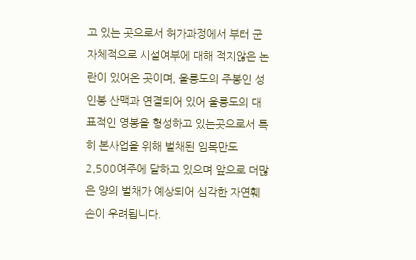고 있는 곳으로서 허가과정에서 부터 군자체적으로 시설여부에 대해 적지않은 논란이 있어온 곳이며, 울릉도의 주봉인 성인봉 산맥과 연결되어 있어 울릉도의 대표적인 영봉을 형성하고 있는곳으로서 특히 본사업을 위해 벌채된 임목만도 2,500여주에 달하고 있으며 앞으로 더많은 양의 벌채가 예상되어 심각한 자연훼손이 우려됩니다.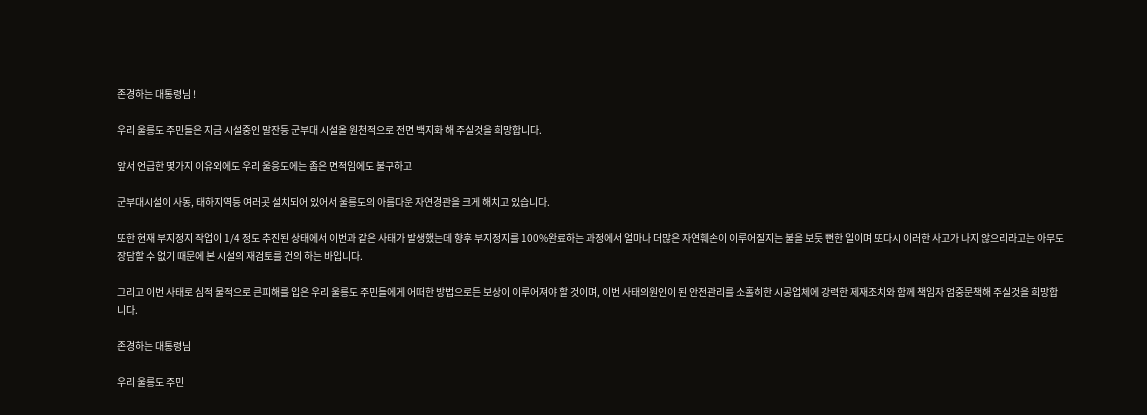존경하는 대통령님 !

우리 울릉도 주민들은 지금 시설중인 말잔등 군부대 시설올 원천적으로 전면 백지화 해 주실것을 희망합니다.

앞서 언급한 몇가지 이유외에도 우리 울응도에는 좁은 면적임에도 불구하고

군부대시설이 사동, 태하지역등 여러곳 설치되어 있어서 울릉도의 아름다운 자연경관을 크게 해치고 있습니다.

또한 현재 부지정지 작업이 1/4 정도 추진된 상태에서 이번과 같은 사태가 발생했는데 향후 부지정지를 100%완료하는 과정에서 얼마나 더많은 자연훼손이 이루어질지는 불을 보듯 뻔한 일이며 또다시 이러한 사고가 나지 않으리라고는 아무도 장담할 수 없기 때문에 본 시설의 재검토를 건의 하는 바입니다.

그리고 이번 사태로 심적 물적으로 큰피해를 입은 우리 울릉도 주민들에게 어떠한 방법으로든 보상이 이루어져야 할 것이며, 이번 사태의원인이 된 안전관리를 소홀히한 시공업체에 강력한 제재조치와 함께 책임자 엄중문책해 주실것을 희망합니다.

존경하는 대통령님

우리 울릉도 주민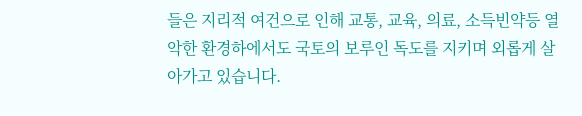들은 지리적 여건으로 인해 교통, 교육, 의료, 소득빈약등 열악한 환경하에서도 국토의 보루인 독도를 지키며 외롭게 살아가고 있습니다.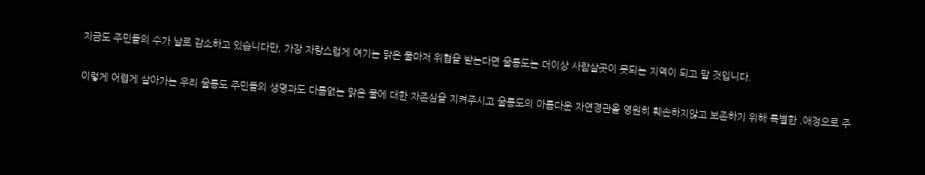지금도 주민들의 수가 날로 감소하고 있습니다만, 가장 자랑스럽게 여기는 맑은 물마저 위협을 받는다면 울릉도는 더이상 사람살곳이 못되는 지역이 되고 말 것입니다.

이렇게 어렵게 살아가는 우리 울릉도 주민들의 생명과도 다름없는 맑은 물에 대한 자존심을 지켜주시고 울릉도의 아름다운 자연경관올 영원히 훼손하지않고 보존하기 위해 특별한 .애정으로 주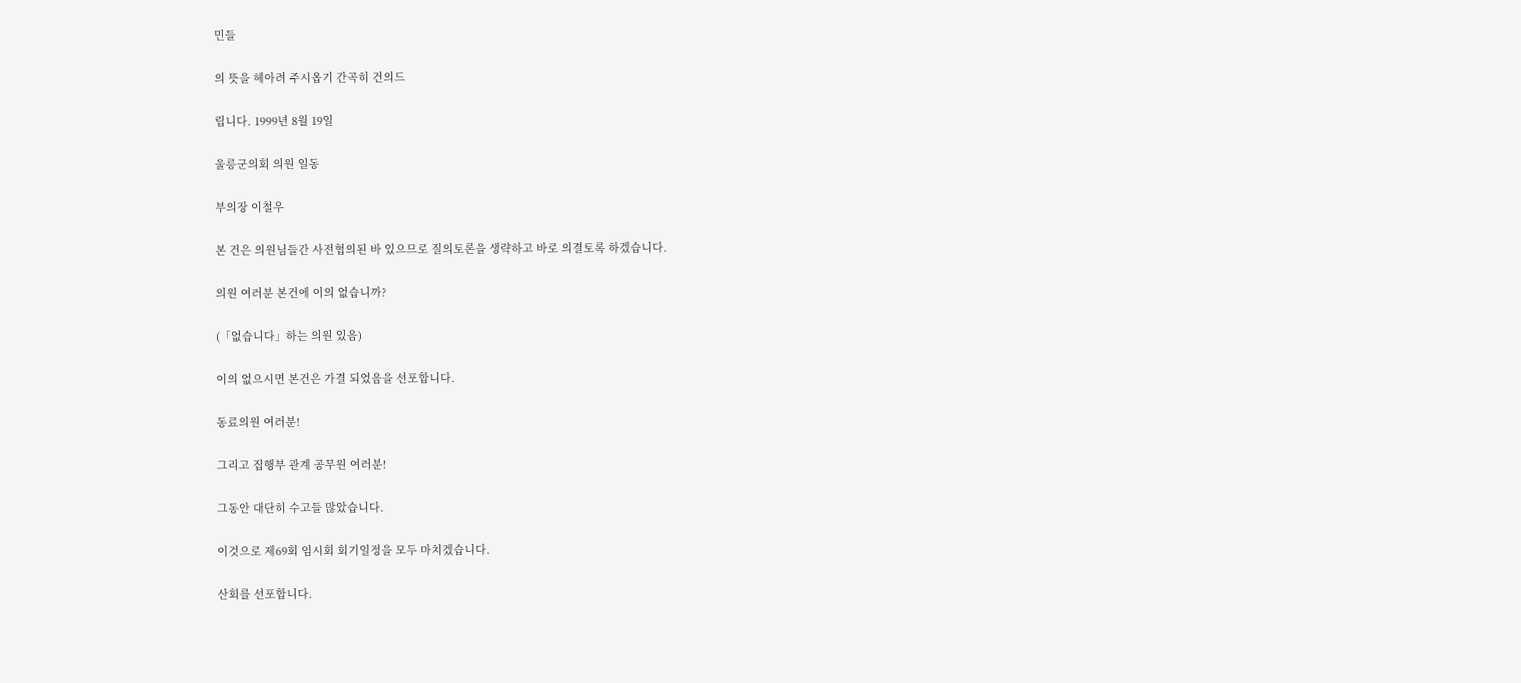민들

의 뜻을 헤아려 주시옵기 간곡히 건의드

립니다. 1999년 8월 19일

울릉군의회 의원 일동

부의장 이철우

본 건은 의원님들간 사전협의된 바 있으므로 질의토론을 생략하고 바로 의결토록 하겠습니다.

의원 여러분 본건에 이의 없습니까?

(「없습니다」하는 의원 있음)

이의 없으시면 본건은 가결 되었음을 선포합니다.

동료의원 여러분!

그리고 집행부 관계 공무원 여러분!

그동안 대단히 수고들 많았습니다.

이것으로 제69회 임시회 회기일정을 모두 마치겠습니다.

산회를 선포합니다.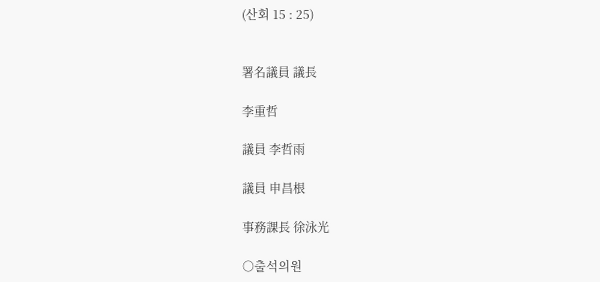(산회 15 : 25)


署名議員 議長

李重哲

議員 李哲雨

議員 申昌根

事務課長 徐泳光

○출석의원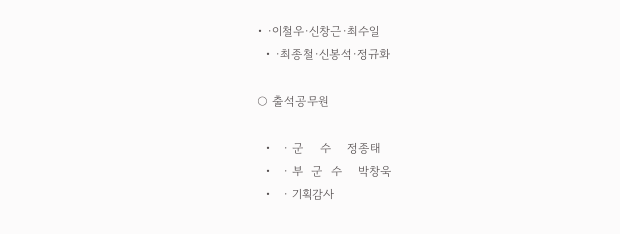• ·이철우·신창근·최수일
  • ·최종철·신봉석·정규화

○ 출석공무원

  •   · 군    수    정종태
  •   · 부  군  수    박창욱
  •   · 기획감사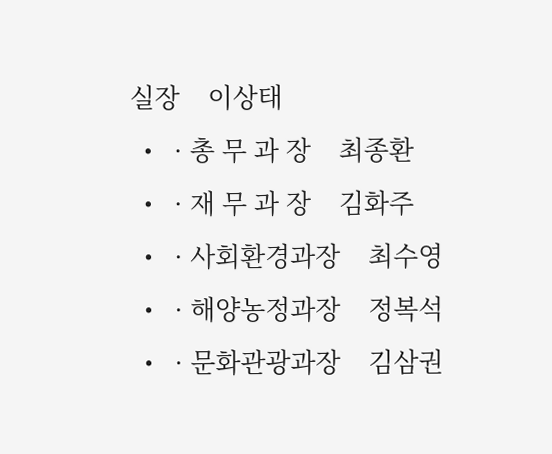실장    이상태
  •   · 총 무 과 장    최종환
  •   · 재 무 과 장    김화주
  •   · 사회환경과장    최수영
  •   · 해양농정과장    정복석
  •   · 문화관광과장    김삼권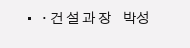•   · 건 설 과 장    박성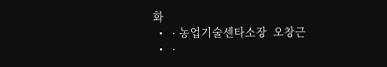화
  •   · 농업기술센타소장  오창근
  •   ·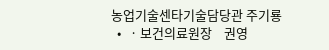농업기술센타기술담당관 주기룡
  •   · 보건의료원장    권영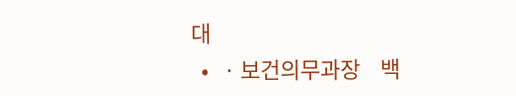대
  •   · 보건의무과장    백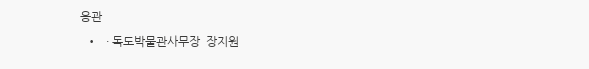응관
  •   · 독도박물관사무장  장지원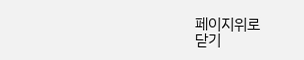페이지위로
닫기